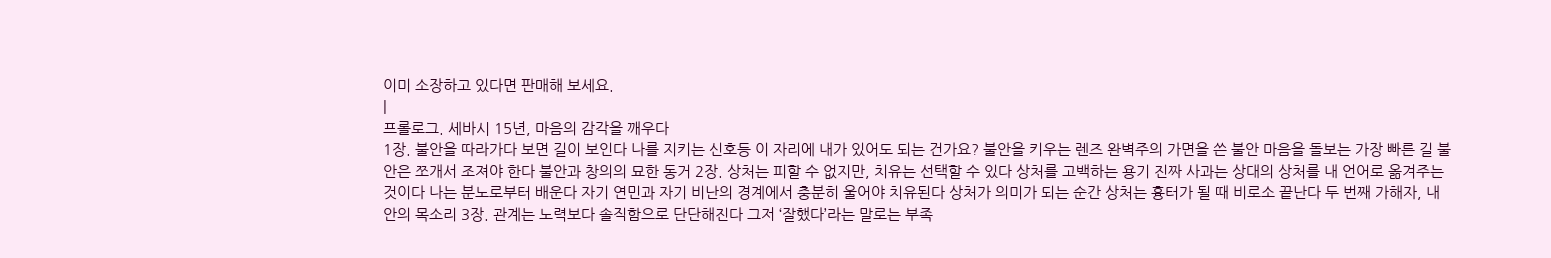이미 소장하고 있다면 판매해 보세요.
|
프롤로그. 세바시 15년, 마음의 감각을 깨우다
1장. 불안을 따라가다 보면 길이 보인다 나를 지키는 신호등 이 자리에 내가 있어도 되는 건가요? 불안을 키우는 렌즈 완벽주의 가면을 쓴 불안 마음을 돌보는 가장 빠른 길 불안은 쪼개서 조져야 한다 불안과 창의의 묘한 동거 2장. 상처는 피할 수 없지만, 치유는 선택할 수 있다 상처를 고백하는 용기 진짜 사과는 상대의 상처를 내 언어로 옮겨주는 것이다 나는 분노로부터 배운다 자기 연민과 자기 비난의 경계에서 충분히 울어야 치유된다 상처가 의미가 되는 순간 상처는 흉터가 될 때 비로소 끝난다 두 번째 가해자, 내 안의 목소리 3장. 관계는 노력보다 솔직함으로 단단해진다 그저 ‘잘했다’라는 말로는 부족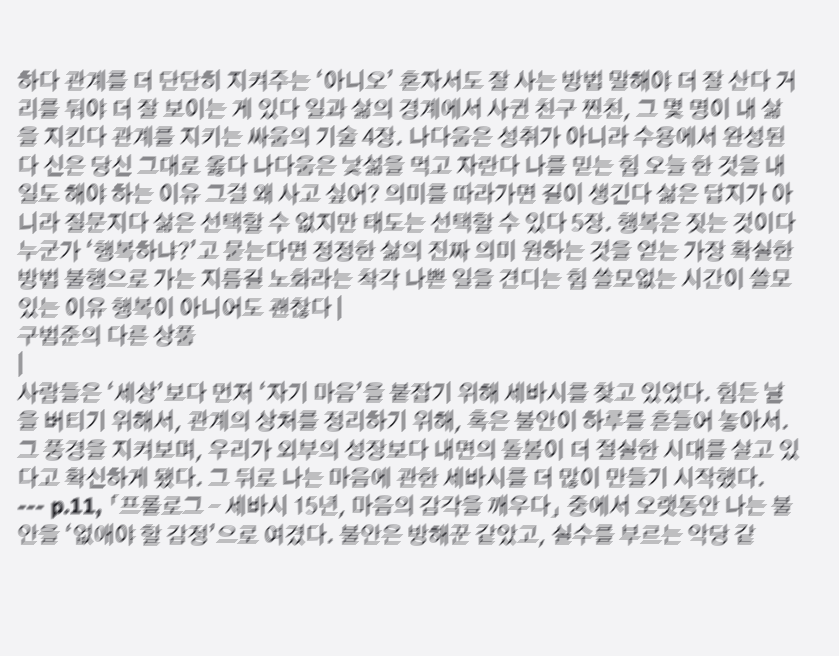하다 관계를 더 단단히 지켜주는 ‘아니오’ 혼자서도 잘 사는 방법 말해야 더 잘 산다 거리를 둬야 더 잘 보이는 게 있다 일과 삶의 경계에서 사귄 친구 찐친, 그 몇 명이 내 삶을 지킨다 관계를 지키는 싸움의 기술 4장. 나다움은 성취가 아니라 수용에서 완성된다 신은 당신 그대로 옳다 나다움은 낯섦을 먹고 자란다 나를 믿는 힘 오늘 한 것을 내일도 해야 하는 이유 그걸 왜 사고 싶어? 의미를 따라가면 길이 생긴다 삶은 답지가 아니라 질문지다 삶은 선택할 수 없지만 태도는 선택할 수 있다 5장. 행복은 짓는 것이다 누군가 ‘행복하냐?’고 묻는다면 정정한 삶의 진짜 의미 원하는 것을 얻는 가장 확실한 방법 불행으로 가는 지름길 노화라는 착각 나쁜 일을 견디는 힘 쓸모없는 시간이 쓸모 있는 이유 행복이 아니어도 괜찮다 |
구범준의 다른 상품
|
사람들은 ‘세상’보다 먼저 ‘자기 마음’을 붙잡기 위해 세바시를 찾고 있었다. 힘든 날을 버티기 위해서, 관계의 상처를 정리하기 위해, 혹은 불안이 하루를 흔들어 놓아서. 그 풍경을 지켜보며, 우리가 외부의 성장보다 내면의 돌봄이 더 절실한 시대를 살고 있다고 확신하게 됐다. 그 뒤로 나는 마음에 관한 세바시를 더 많이 만들기 시작했다.
--- p.11, 「프롤로그 - 세바시 15년, 마음의 감각을 깨우다」 중에서 오랫동안 나는 불안을 ‘없애야 할 감정’으로 여겼다. 불안은 방해꾼 같았고, 실수를 부르는 악당 같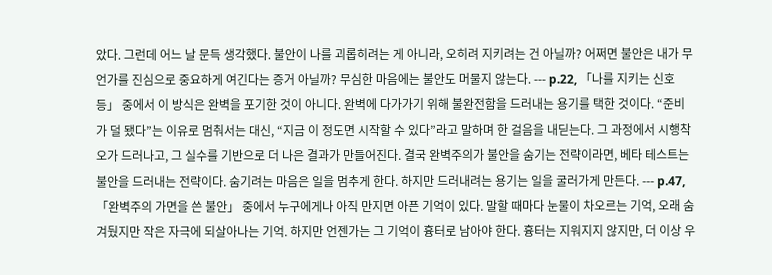았다. 그런데 어느 날 문득 생각했다. 불안이 나를 괴롭히려는 게 아니라, 오히려 지키려는 건 아닐까? 어쩌면 불안은 내가 무언가를 진심으로 중요하게 여긴다는 증거 아닐까? 무심한 마음에는 불안도 머물지 않는다. --- p.22, 「나를 지키는 신호등」 중에서 이 방식은 완벽을 포기한 것이 아니다. 완벽에 다가가기 위해 불완전함을 드러내는 용기를 택한 것이다. “준비가 덜 됐다”는 이유로 멈춰서는 대신, “지금 이 정도면 시작할 수 있다”라고 말하며 한 걸음을 내딛는다. 그 과정에서 시행착오가 드러나고, 그 실수를 기반으로 더 나은 결과가 만들어진다. 결국 완벽주의가 불안을 숨기는 전략이라면, 베타 테스트는 불안을 드러내는 전략이다. 숨기려는 마음은 일을 멈추게 한다. 하지만 드러내려는 용기는 일을 굴러가게 만든다. --- p.47, 「완벽주의 가면을 쓴 불안」 중에서 누구에게나 아직 만지면 아픈 기억이 있다. 말할 때마다 눈물이 차오르는 기억, 오래 숨겨뒀지만 작은 자극에 되살아나는 기억. 하지만 언젠가는 그 기억이 흉터로 남아야 한다. 흉터는 지워지지 않지만, 더 이상 우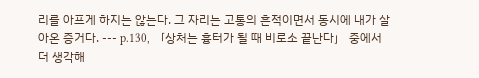리를 아프게 하지는 않는다. 그 자리는 고통의 흔적이면서 동시에 내가 살아온 증거다. --- p.130, 「상처는 흉터가 될 때 비로소 끝난다」 중에서 더 생각해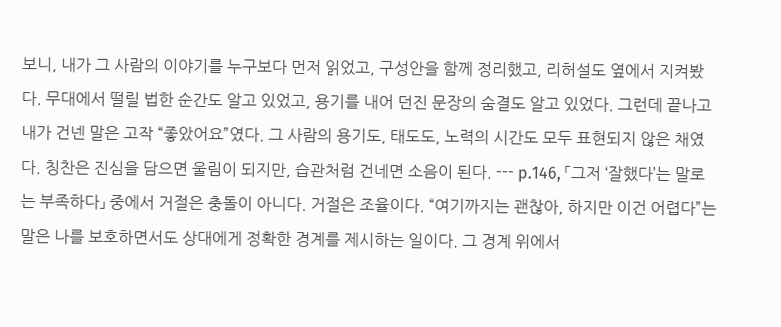보니, 내가 그 사람의 이야기를 누구보다 먼저 읽었고, 구성안을 함께 정리했고, 리허설도 옆에서 지켜봤다. 무대에서 떨릴 법한 순간도 알고 있었고, 용기를 내어 던진 문장의 숨결도 알고 있었다. 그런데 끝나고 내가 건넨 말은 고작 “좋았어요”였다. 그 사람의 용기도, 태도도, 노력의 시간도 모두 표현되지 않은 채였다. 칭찬은 진심을 담으면 울림이 되지만, 습관처럼 건네면 소음이 된다. --- p.146, 「그저 ‘잘했다’는 말로는 부족하다」 중에서 거절은 충돌이 아니다. 거절은 조율이다. “여기까지는 괜찮아, 하지만 이건 어렵다”는 말은 나를 보호하면서도 상대에게 정확한 경계를 제시하는 일이다. 그 경계 위에서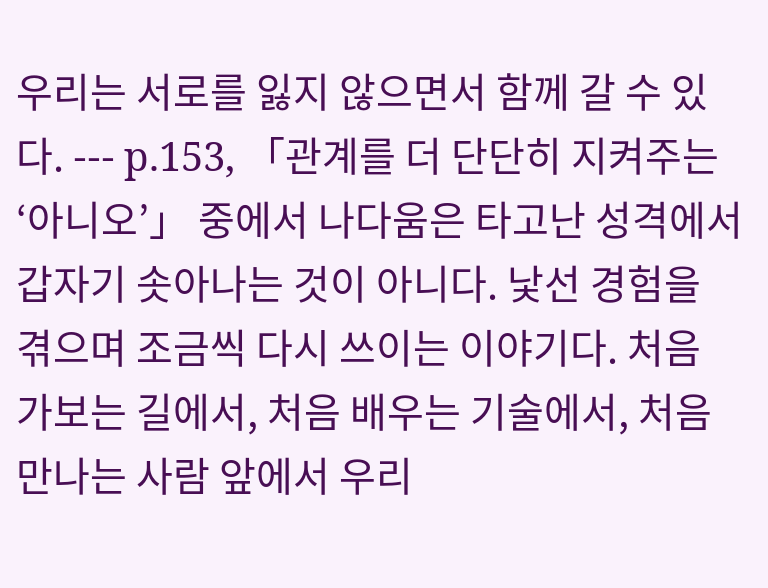우리는 서로를 잃지 않으면서 함께 갈 수 있다. --- p.153, 「관계를 더 단단히 지켜주는 ‘아니오’」 중에서 나다움은 타고난 성격에서 갑자기 솟아나는 것이 아니다. 낯선 경험을 겪으며 조금씩 다시 쓰이는 이야기다. 처음 가보는 길에서, 처음 배우는 기술에서, 처음 만나는 사람 앞에서 우리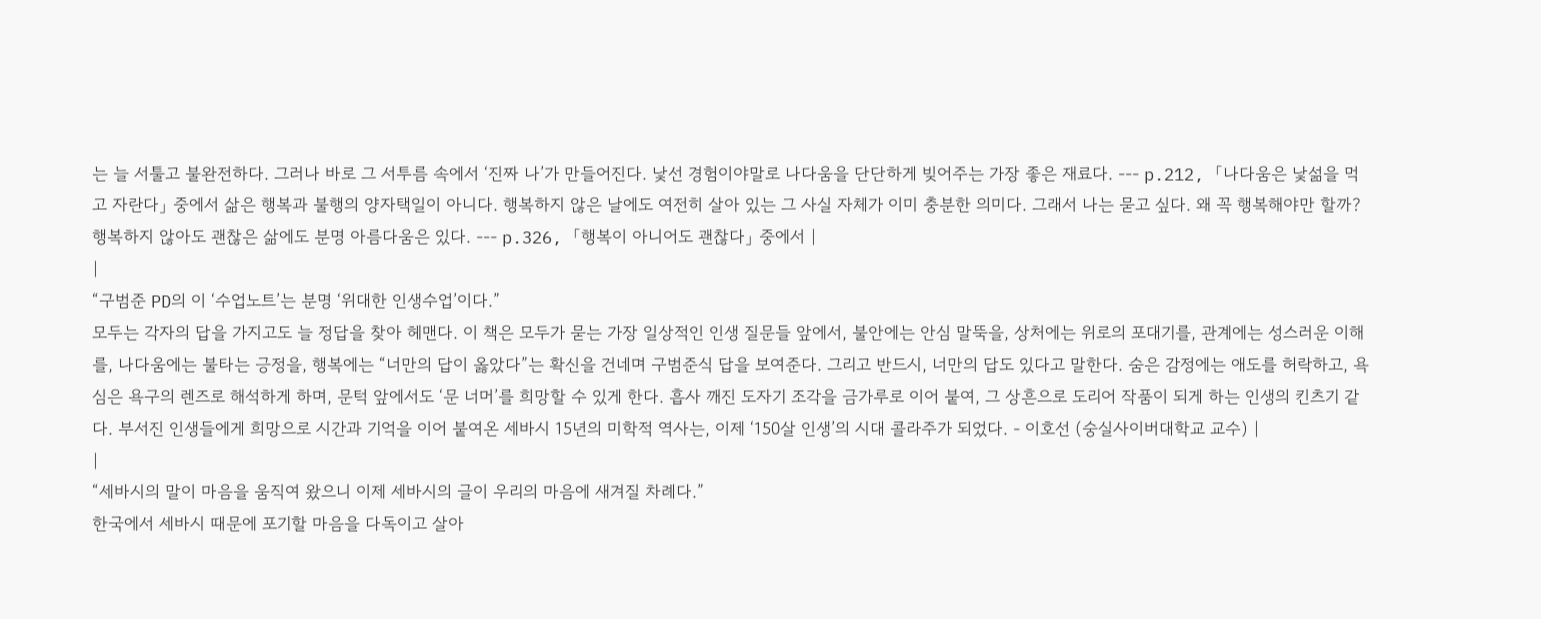는 늘 서툴고 불완전하다. 그러나 바로 그 서투름 속에서 ‘진짜 나’가 만들어진다. 낯선 경험이야말로 나다움을 단단하게 빚어주는 가장 좋은 재료다. --- p.212, 「나다움은 낯섦을 먹고 자란다」 중에서 삶은 행복과 불행의 양자택일이 아니다. 행복하지 않은 날에도 여전히 살아 있는 그 사실 자체가 이미 충분한 의미다. 그래서 나는 묻고 싶다. 왜 꼭 행복해야만 할까? 행복하지 않아도 괜찮은 삶에도 분명 아름다움은 있다. --- p.326, 「행복이 아니어도 괜찮다」 중에서 |
|
“구범준 PD의 이 ‘수업노트’는 분명 ‘위대한 인생수업’이다.”
모두는 각자의 답을 가지고도 늘 정답을 찾아 헤맨다. 이 책은 모두가 묻는 가장 일상적인 인생 질문들 앞에서, 불안에는 안심 말뚝을, 상처에는 위로의 포대기를, 관계에는 성스러운 이해를, 나다움에는 불타는 긍정을, 행복에는 “너만의 답이 옳았다”는 확신을 건네며 구범준식 답을 보여준다. 그리고 반드시, 너만의 답도 있다고 말한다. 숨은 감정에는 애도를 허락하고, 욕심은 욕구의 렌즈로 해석하게 하며, 문턱 앞에서도 ‘문 너머’를 희망할 수 있게 한다. 흡사 깨진 도자기 조각을 금가루로 이어 붙여, 그 상흔으로 도리어 작품이 되게 하는 인생의 킨츠기 같다. 부서진 인생들에게 희망으로 시간과 기억을 이어 붙여온 세바시 15년의 미학적 역사는, 이제 ‘150살 인생’의 시대 콜라주가 되었다. - 이호선 (숭실사이버대학교 교수) |
|
“세바시의 말이 마음을 움직여 왔으니 이제 세바시의 글이 우리의 마음에 새겨질 차례다.”
한국에서 세바시 때문에 포기할 마음을 다독이고 살아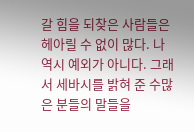갈 힘을 되찾은 사람들은 헤아릴 수 없이 많다. 나 역시 예외가 아니다. 그래서 세바시를 밝혀 준 수많은 분들의 말들을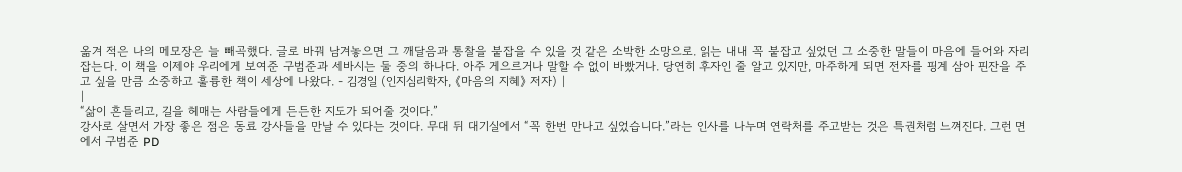옮겨 적은 나의 메모장은 늘 빼곡했다. 글로 바꿔 남겨놓으면 그 깨달음과 통찰을 붙잡을 수 있을 것 같은 소박한 소망으로. 읽는 내내 꼭 붙잡고 싶었던 그 소중한 말들이 마음에 들어와 자리 잡는다. 이 책을 이제야 우리에게 보여준 구범준과 세바시는 둘 중의 하나다. 아주 게으르거나 말할 수 없이 바빴거나. 당연히 후자인 줄 알고 있지만, 마주하게 되면 전자를 핑계 삼아 핀잔을 주고 싶을 만큼 소중하고 훌륭한 책이 세상에 나왔다. - 김경일 (인지심리학자, 《마음의 지혜》 저자) |
|
“삶이 흔들리고, 길을 헤매는 사람들에게 든든한 지도가 되어줄 것이다.”
강사로 살면서 가장 좋은 점은 동료 강사들을 만날 수 있다는 것이다. 무대 뒤 대기실에서 “꼭 한번 만나고 싶었습니다.”라는 인사를 나누며 연락처를 주고받는 것은 특권처럼 느껴진다. 그런 면에서 구범준 PD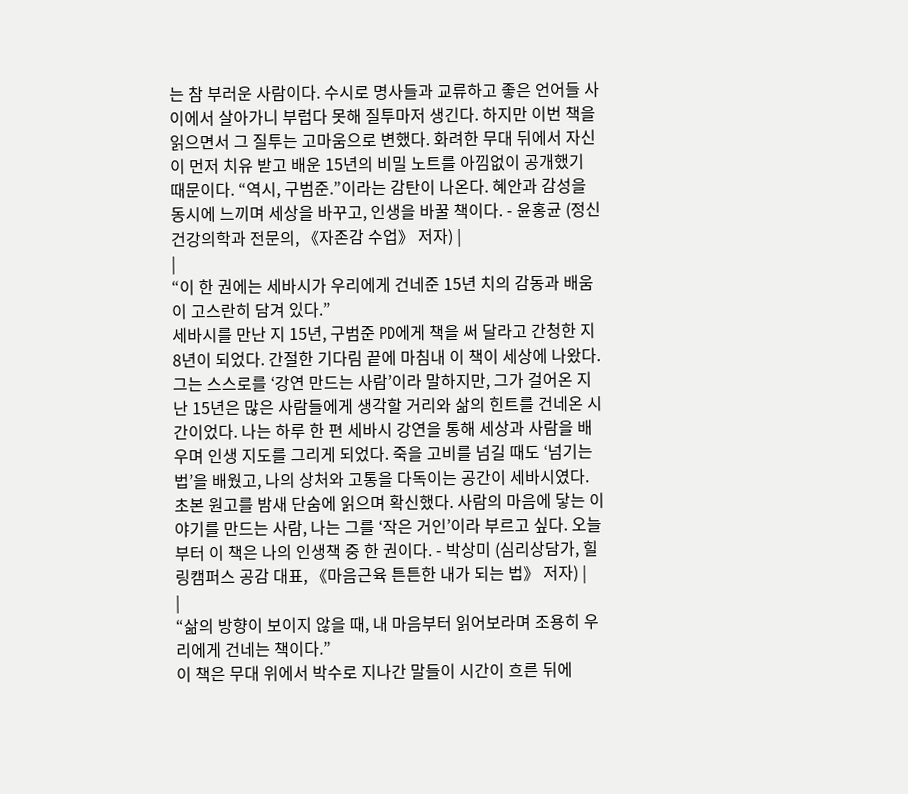는 참 부러운 사람이다. 수시로 명사들과 교류하고 좋은 언어들 사이에서 살아가니 부럽다 못해 질투마저 생긴다. 하지만 이번 책을 읽으면서 그 질투는 고마움으로 변했다. 화려한 무대 뒤에서 자신이 먼저 치유 받고 배운 15년의 비밀 노트를 아낌없이 공개했기 때문이다. “역시, 구범준.”이라는 감탄이 나온다. 혜안과 감성을 동시에 느끼며 세상을 바꾸고, 인생을 바꿀 책이다. - 윤홍균 (정신건강의학과 전문의, 《자존감 수업》 저자) |
|
“이 한 권에는 세바시가 우리에게 건네준 15년 치의 감동과 배움이 고스란히 담겨 있다.”
세바시를 만난 지 15년, 구범준 PD에게 책을 써 달라고 간청한 지 8년이 되었다. 간절한 기다림 끝에 마침내 이 책이 세상에 나왔다. 그는 스스로를 ‘강연 만드는 사람’이라 말하지만, 그가 걸어온 지난 15년은 많은 사람들에게 생각할 거리와 삶의 힌트를 건네온 시간이었다. 나는 하루 한 편 세바시 강연을 통해 세상과 사람을 배우며 인생 지도를 그리게 되었다. 죽을 고비를 넘길 때도 ‘넘기는 법’을 배웠고, 나의 상처와 고통을 다독이는 공간이 세바시였다. 초본 원고를 밤새 단숨에 읽으며 확신했다. 사람의 마음에 닿는 이야기를 만드는 사람, 나는 그를 ‘작은 거인’이라 부르고 싶다. 오늘부터 이 책은 나의 인생책 중 한 권이다. - 박상미 (심리상담가, 힐링캠퍼스 공감 대표, 《마음근육 튼튼한 내가 되는 법》 저자) |
|
“삶의 방향이 보이지 않을 때, 내 마음부터 읽어보라며 조용히 우리에게 건네는 책이다.”
이 책은 무대 위에서 박수로 지나간 말들이 시간이 흐른 뒤에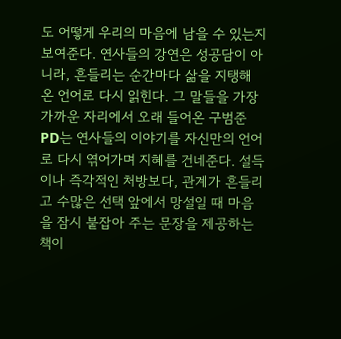도 어떻게 우리의 마음에 남을 수 있는지 보여준다. 연사들의 강연은 성공담이 아니라, 흔들리는 순간마다 삶을 지탱해 온 언어로 다시 읽힌다. 그 말들을 가장 가까운 자리에서 오래 들어온 구범준 PD는 연사들의 이야기를 자신만의 언어로 다시 엮어가며 지혜를 건네준다. 설득이나 즉각적인 처방보다, 관계가 흔들리고 수많은 선택 앞에서 망설일 때 마음을 잠시 붙잡아 주는 문장을 제공하는 책이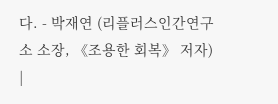다. - 박재연 (리플러스인간연구소 소장, 《조용한 회복》 저자) |